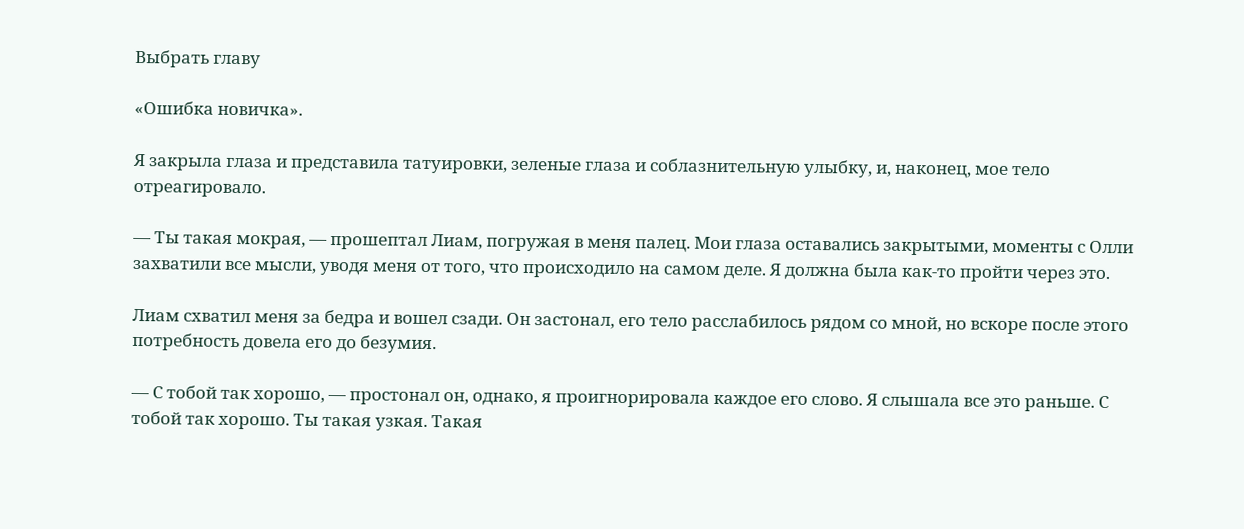Выбрать главу

«Ошибка новичка».

Я закрыла глаза и представила татуировки, зеленые глаза и соблазнительную улыбку, и, наконец, мое тело отреагировало.

— Ты такая мокрая, — прошептал Лиам, погружая в меня палец. Мои глаза оставались закрытыми, моменты с Олли захватили все мысли, уводя меня от того, что происходило на самом деле. Я должна была как-то пройти через это.

Лиам схватил меня за бедра и вошел сзади. Он застонал, его тело расслабилось рядом со мной, но вскоре после этого потребность довела его до безумия.

— С тобой так хорошо, — простонал он, однако, я проигнорировала каждое его слово. Я слышала все это раньше. С тобой так хорошо. Ты такая узкая. Такая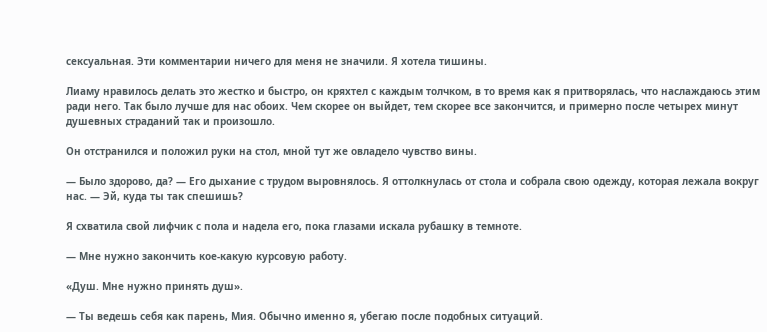сексуальная. Эти комментарии ничего для меня не значили. Я хотела тишины.

Лиаму нравилось делать это жестко и быстро, он кряхтел с каждым толчком, в то время как я притворялась, что наслаждаюсь этим ради него. Так было лучше для нас обоих. Чем скорее он выйдет, тем скорее все закончится, и примерно после четырех минут душевных страданий так и произошло.

Он отстранился и положил руки на стол, мной тут же овладело чувство вины.

— Было здорово, да? — Его дыхание с трудом выровнялось. Я оттолкнулась от стола и собрала свою одежду, которая лежала вокруг нас. — Эй, куда ты так спешишь?

Я схватила свой лифчик с пола и надела его, пока глазами искала рубашку в темноте.

— Мне нужно закончить кое-какую курсовую работу.

«Душ. Мне нужно принять душ».

— Ты ведешь себя как парень, Мия. Обычно именно я, убегаю после подобных ситуаций.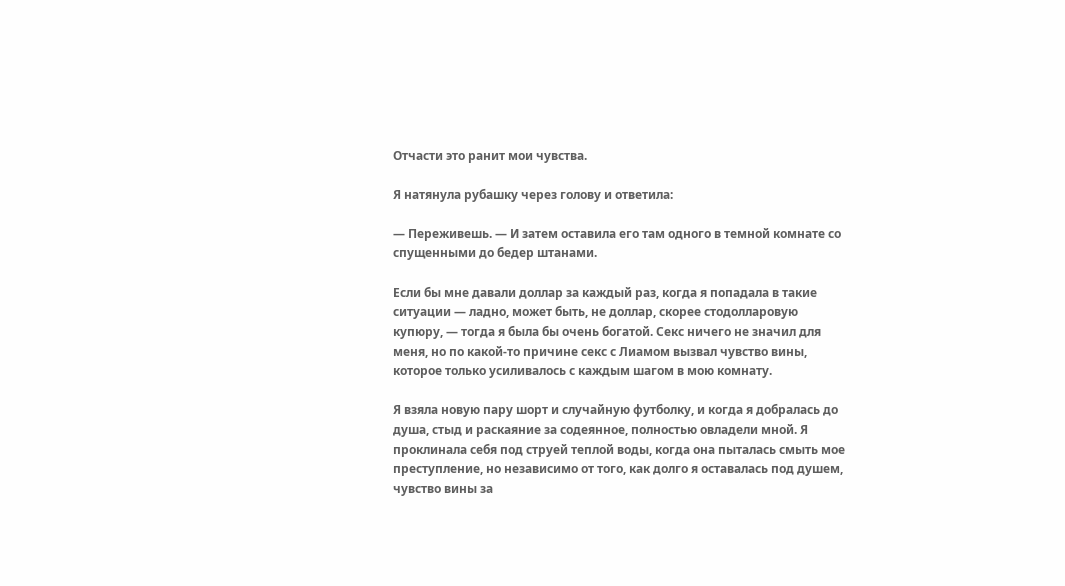Отчасти это ранит мои чувства.

Я натянула рубашку через голову и ответила:

— Переживешь. — И затем оставила его там одного в темной комнате со спущенными до бедер штанами.

Если бы мне давали доллар за каждый раз, когда я попадала в такие ситуации — ладно, может быть, не доллар, скорее стодолларовую купюру, — тогда я была бы очень богатой. Секс ничего не значил для меня, но по какой-то причине секс с Лиамом вызвал чувство вины, которое только усиливалось с каждым шагом в мою комнату.

Я взяла новую пару шорт и случайную футболку, и когда я добралась до душа, стыд и раскаяние за содеянное, полностью овладели мной. Я проклинала себя под струей теплой воды, когда она пыталась смыть мое преступление, но независимо от того, как долго я оставалась под душем, чувство вины за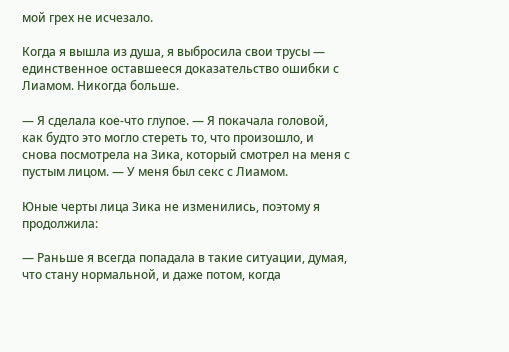мой грех не исчезало.

Когда я вышла из душа, я выбросила свои трусы — единственное оставшееся доказательство ошибки с Лиамом. Никогда больше.

— Я сделала кое-что глупое. — Я покачала головой, как будто это могло стереть то, что произошло, и снова посмотрела на Зика, который смотрел на меня с пустым лицом. — У меня был секс с Лиамом.

Юные черты лица Зика не изменились, поэтому я продолжила:

— Раньше я всегда попадала в такие ситуации, думая, что стану нормальной, и даже потом, когда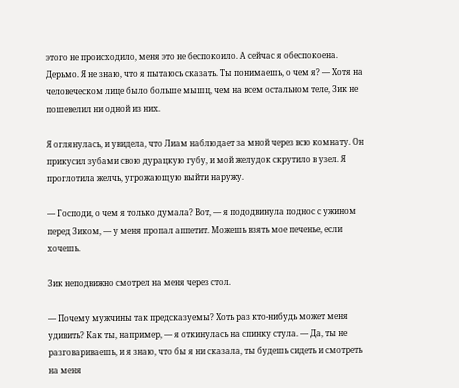этого не происходило, меня это не беспокоило. А сейчас я обеспокоена. Дерьмо. Я не знаю, что я пытаюсь сказать. Ты понимаешь, о чем я? — Хотя на человеческом лице было больше мышц, чем на всем остальном теле, Зик не пошевелил ни одной из них.

Я оглянулась, и увидела, что Лиам наблюдает за мной через всю комнату. Он прикусил зубами свою дурацкую губу, и мой желудок скрутило в узел. Я проглотила желчь, угрожающую выйти наружу.

— Господи, о чем я только думала? Вот, — я пододвинула поднос с ужином перед Зиком, — у меня пропал аппетит. Можешь взять мое печенье, если хочешь.

Зик неподвижно смотрел на меня через стол.

— Почему мужчины так предсказуемы? Хоть раз кто-нибудь может меня удивить? Как ты, например, — я откинулась на спинку стула. — Да, ты не разговариваешь, и я знаю, что бы я ни сказала, ты будешь сидеть и смотреть на меня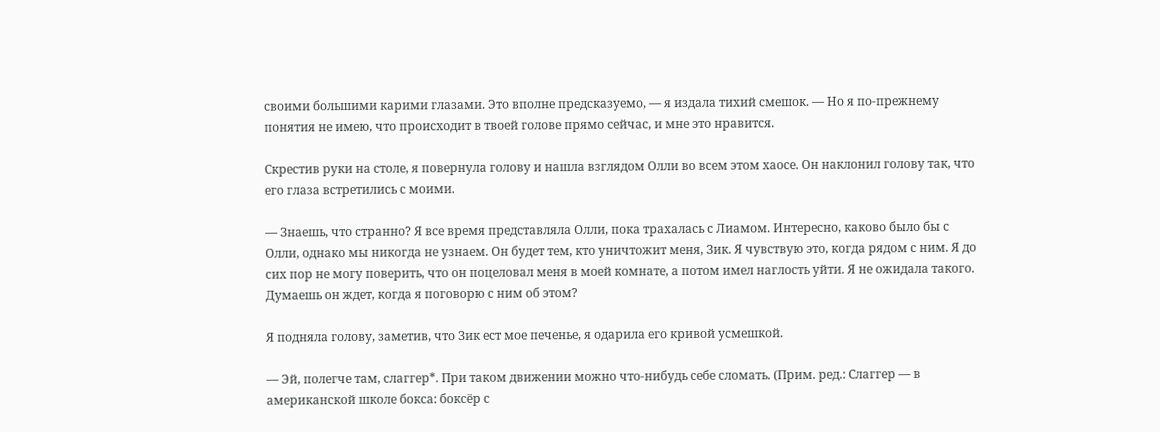своими большими карими глазами. Это вполне предсказуемо, — я издала тихий смешок. — Но я по-прежнему понятия не имею, что происходит в твоей голове прямо сейчас, и мне это нравится.

Скрестив руки на столе, я повернула голову и нашла взглядом Олли во всем этом хаосе. Он наклонил голову так, что его глаза встретились с моими.

— Знаешь, что странно? Я все время представляла Олли, пока трахалась с Лиамом. Интересно, каково было бы с Олли, однако мы никогда не узнаем. Он будет тем, кто уничтожит меня, Зик. Я чувствую это, когда рядом с ним. Я до сих пор не могу поверить, что он поцеловал меня в моей комнате, а потом имел наглость уйти. Я не ожидала такого. Думаешь он ждет, когда я поговорю с ним об этом?

Я подняла голову, заметив, что Зик ест мое печенье, я одарила его кривой усмешкой.

— Эй, полегче там, слаггер*. При таком движении можно что-нибудь себе сломать. (Прим. ред.: Слаггер — в американской школе бокса: боксёр с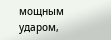мощным ударом,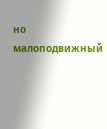но малоподвижный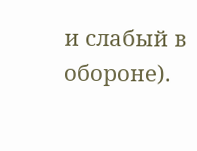и слабый в обороне).